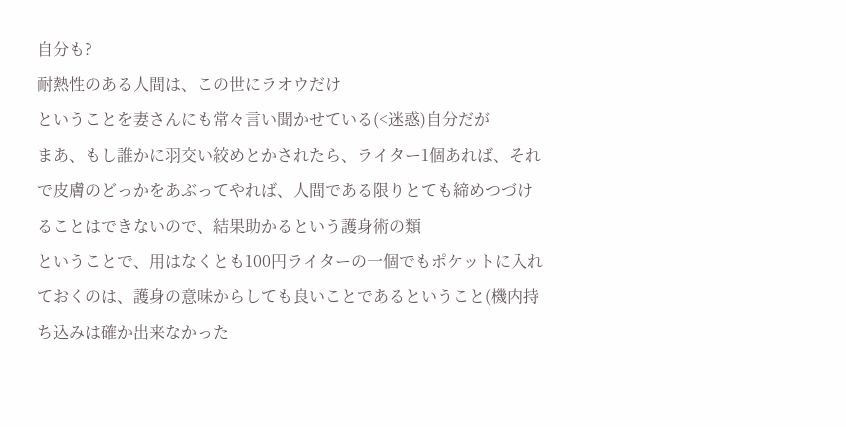自分も?
耐熱性のある人間は、この世にラオウだけ
ということを妻さんにも常々言い聞かせている(<迷惑)自分だが
まあ、もし誰かに羽交い絞めとかされたら、ライター1個あれば、それで皮膚のどっかをあぶってやれば、人間である限りとても締めつづけることはできないので、結果助かるという護身術の類
ということで、用はなくとも100円ライターの一個でもポケットに入れておくのは、護身の意味からしても良いことであるということ(機内持ち込みは確か出来なかった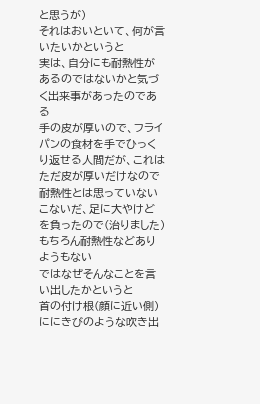と思うが)
それはおいといて、何が言いたいかというと
実は、自分にも耐熱性があるのではないかと気づく出来事があったのである
手の皮が厚いので、フライパンの食材を手でひっくり返せる人間だが、これはただ皮が厚いだけなので耐熱性とは思っていない
こないだ、足に大やけどを負ったので(治りました)もちろん耐熱性などありようもない
ではなぜそんなことを言い出したかというと
首の付け根(顔に近い側)ににきびのような吹き出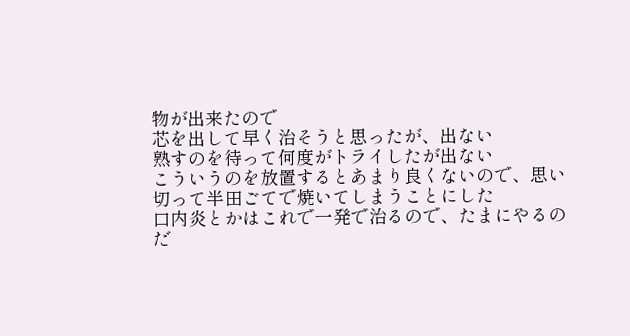物が出来たので
芯を出して早く治そうと思ったが、出ない
熟すのを待って何度がトライしたが出ない
こういうのを放置するとあまり良くないので、思い切って半田ごてで焼いてしまうことにした
口内炎とかはこれで一発で治るので、たまにやるのだ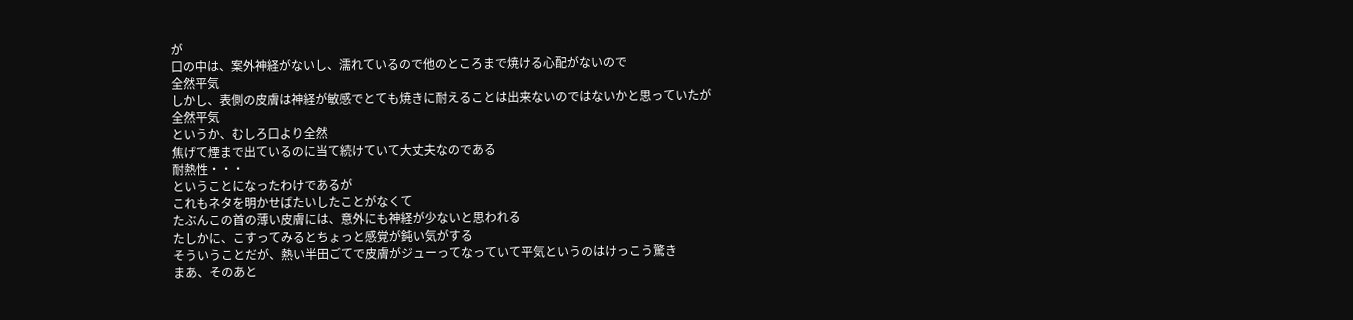が
口の中は、案外神経がないし、濡れているので他のところまで焼ける心配がないので
全然平気
しかし、表側の皮膚は神経が敏感でとても焼きに耐えることは出来ないのではないかと思っていたが
全然平気
というか、むしろ口より全然
焦げて煙まで出ているのに当て続けていて大丈夫なのである
耐熱性・・・
ということになったわけであるが
これもネタを明かせばたいしたことがなくて
たぶんこの首の薄い皮膚には、意外にも神経が少ないと思われる
たしかに、こすってみるとちょっと感覚が鈍い気がする
そういうことだが、熱い半田ごてで皮膚がジューってなっていて平気というのはけっこう驚き
まあ、そのあと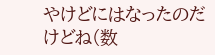やけどにはなったのだけどね(数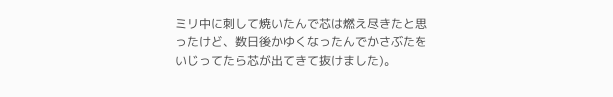ミリ中に刺して焼いたんで芯は燃え尽きたと思ったけど、数日後かゆくなったんでかさぶたをいじってたら芯が出てきて抜けました)。